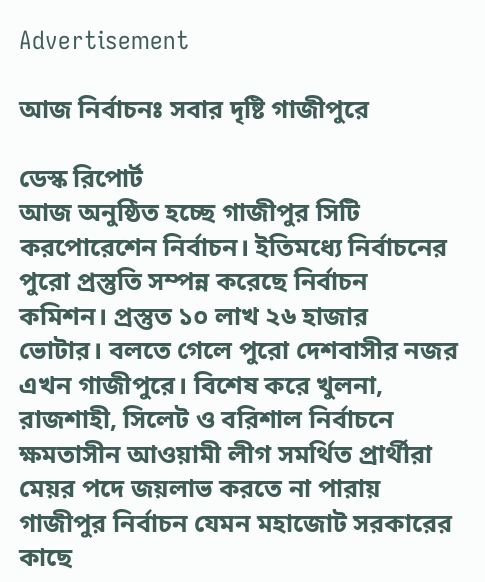Advertisement

আজ নির্বাচনঃ সবার দৃষ্টি গাজীপুরে

ডেস্ক রিপোর্ট
আজ অনুষ্ঠিত হচ্ছে গাজীপুর সিটি করপোরেশেন নির্বাচন। ইতিমধ্যে নির্বাচনের পুরো প্রস্তুতি সম্পন্ন করেছে নির্বাচন কমিশন। প্রস্তুত ১০ লাখ ২৬ হাজার ভোটার। বলতে গেলে পুরো দেশবাসীর নজর এখন গাজীপুরে। বিশেষ করে খুলনা, রাজশাহী, সিলেট ও বরিশাল নির্বাচনে ক্ষমতাসীন আওয়ামী লীগ সমর্থিত প্রার্থীরা মেয়র পদে জয়লাভ করতে না পারায় গাজীপুর নির্বাচন যেমন মহাজোট সরকারের কাছে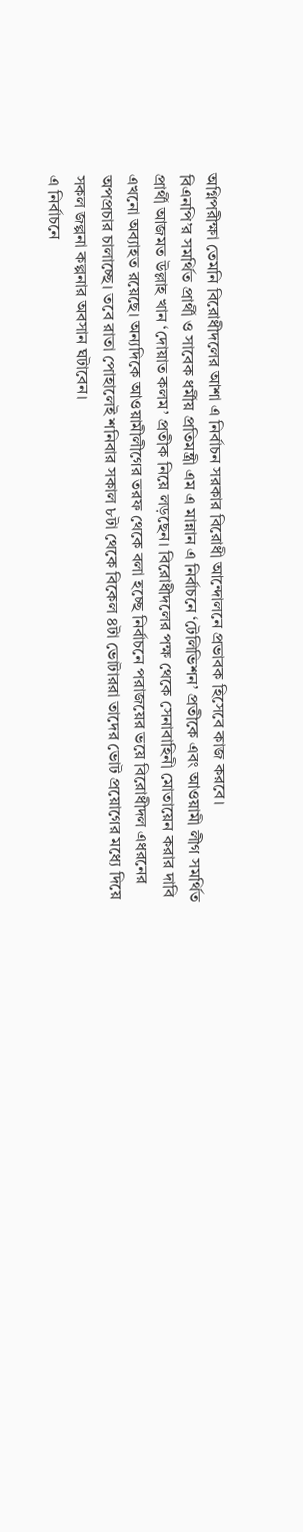অগ্নিপরীক্ষা তেমনি বিরোধীদলের আশা এ নির্বাচন সরকার বিরোধী আন্দোলনে প্রভাবক হিসেবে কাজ করবে।
বিএনপি’র সমর্থিত প্রার্থী ও সাবেক ধর্মীয় প্রতিমন্ত্রী এম এ মান্নান এ নির্বাচনে ‘টেলিভিশন’ প্রতীকে এবং আওয়ামী লীগ সমর্থিত প্রার্থী আজমত উল্লাহ খান ‘দোয়াত কলম’ প্রতীক নিয়ে লড়ছেন। বিরোধীদলের পক্ষ থেকে সেনাবাহিনী মোতায়েন করার দাবি এখনো অব্যাহত রয়েছে। অন্যদিকে আওয়ামীলীগের তরফ থেকে বলা হচ্ছে নির্বাচনে পরাজয়ের ভয়ে বিরোধীদল এধরনের অপপ্রচার চালাচ্ছে। তবে রাতা পোহালেই শনিবার সকাল ৮টা থেকে বিকেল ৪টা ভোটাররা তাদের ভোট প্রয়োগের মধ্যে দিয়ে সকল জল্পনা কল্পনার অবসান ঘটাবেন।
এ নির্বাচনে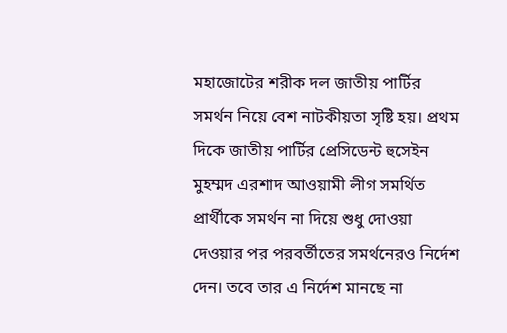মহাজোটের শরীক দল জাতীয় পার্টির সমর্থন নিয়ে বেশ নাটকীয়তা সৃষ্টি হয়। প্রথম দিকে জাতীয় পার্টির প্রেসিডেন্ট হুসেইন মুহম্মদ এরশাদ আওয়ামী লীগ সমর্থিত প্রার্থীকে সমর্থন না দিয়ে শুধু দোওয়া দেওয়ার পর পরবর্তীতের সমর্থনেরও নির্দেশ দেন। তবে তার এ নির্দেশ মানছে না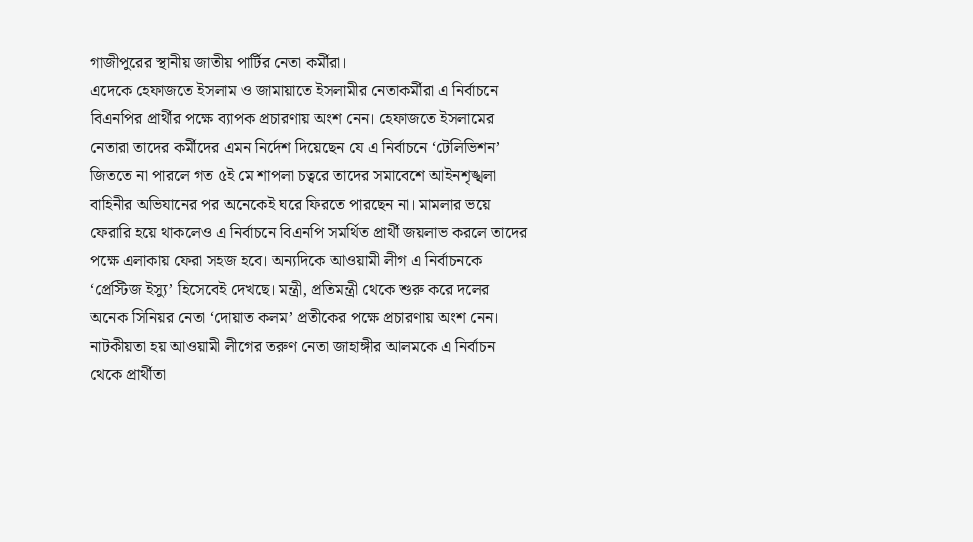গাজীপুরের স্থানীয় জাতীয় পার্টির নেতা কর্মীরা।
এদেকে হেফাজতে ইসলাম ও জামায়াতে ইসলামীর নেতাকর্মীরা এ নির্বাচনে বিএনপির প্রার্থীর পক্ষে ব্যাপক প্রচারণায় অংশ নেন। হেফাজতে ইসলামের নেতারা তাদের কর্মীদের এমন নির্দেশ দিয়েছেন যে এ নির্বাচনে ‘টেলিভিশন’ জিততে না পারলে গত ৫ই মে শাপলা চত্বরে তাদের সমাবেশে আইনশৃঙ্খলা বাহিনীর অভিযানের পর অনেকেই ঘরে ফিরতে পারছেন না। মামলার ভয়ে ফেরারি হয়ে থাকলেও এ নির্বাচনে বিএনপি সমর্থিত প্রার্থী জয়লাভ করলে তাদের পক্ষে এলাকায় ফেরা সহজ হবে। অন্যদিকে আওয়ামী লীগ এ নির্বাচনকে ‘প্রেস্টিজ ইস্যু’ হিসেবেই দেখছে। মন্ত্রী, প্রতিমন্ত্রী থেকে শুরু করে দলের অনেক সিনিয়র নেতা ‘দোয়াত কলম’ প্রতীকের পক্ষে প্রচারণায় অংশ নেন।
নাটকীয়তা হয় আওয়ামী লীগের তরুণ নেতা জাহাঙ্গীর আলমকে এ নির্বাচন থেকে প্রার্থীতা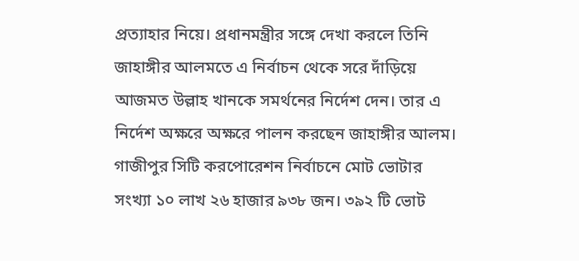প্রত্যাহার নিয়ে। প্রধানমন্ত্রীর সঙ্গে দেখা করলে তিনি জাহাঙ্গীর আলমতে এ নির্বাচন থেকে সরে দাঁড়িয়ে আজমত উল্লাহ খানকে সমর্থনের নির্দেশ দেন। তার এ নির্দেশ অক্ষরে অক্ষরে পালন করছেন জাহাঙ্গীর আলম।
গাজীপুর সিটি করপোরেশন নির্বাচনে মোট ভোটার সংখ্যা ১০ লাখ ২৬ হাজার ৯৩৮ জন। ৩৯২ টি ভোট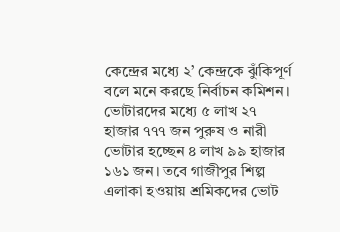কেন্দ্রের মধ্যে ২’ কেন্দ্রকে ঝুঁকিপূর্ণ বলে মনে করছে নির্বাচন কমিশন। ভোটারদের মধ্যে ৫ লাখ ২৭ হাজার ৭৭৭ জন পুরুষ ও নারী ভোটার হচ্ছেন ৪ লাখ ৯৯ হাজার ১৬১ জন। তবে গাজীপুর শিল্প এলাকা হওয়ায় শ্রমিকদের ভোট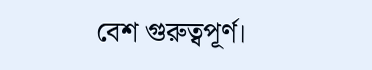বেশ গুরুত্বপূর্ণ।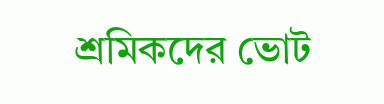শ্রমিকদের ভোট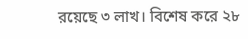রয়েছে ৩ লাখ। বিশেষ করে ২৮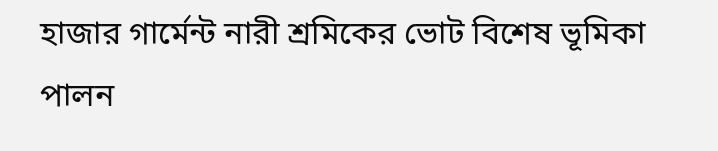হাজার গার্মেন্ট নারী শ্রমিকের ভোট বিশেষ ভূমিকা পালন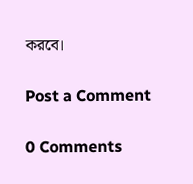করবে।

Post a Comment

0 Comments